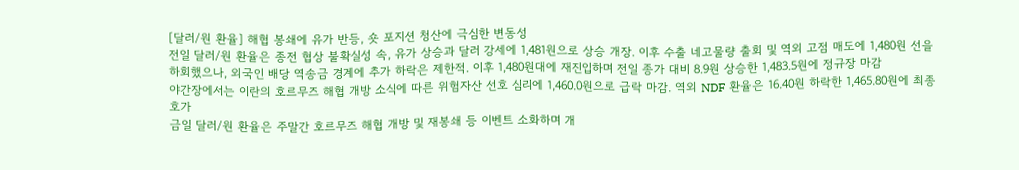[달러/원 환율] 해협 봉쇄에 유가 반등, 숏 포지션 청산에 극심한 변동성
전일 달러/원 환율은 종전 협상 불확실성 속, 유가 상승과 달러 강세에 1,481원으로 상승 개장. 이후 수출 네고물량 출회 및 역외 고점 매도에 1,480원 선을 하회했으나, 외국인 배당 역송금 경계에 추가 하락은 제한적. 이후 1,480원대에 재진입하며 전일 종가 대비 8.9원 상승한 1,483.5원에 정규장 마감
야간장에서는 이란의 호르무즈 해협 개방 소식에 따른 위험자산 선호 심리에 1,460.0원으로 급락 마감. 역외 NDF 환율은 16.40원 하락한 1,465.80원에 최종 호가
금일 달러/원 환율은 주말간 호르무즈 해협 개방 및 재봉쇄 등 이벤트 소화하며 개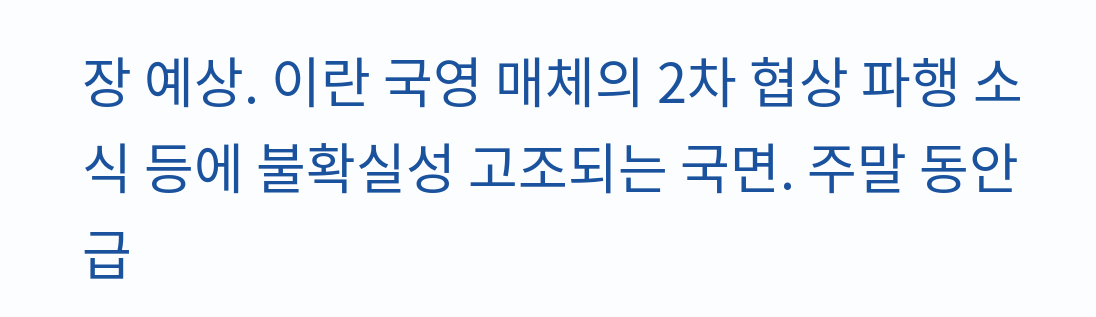장 예상. 이란 국영 매체의 2차 협상 파행 소식 등에 불확실성 고조되는 국면. 주말 동안 급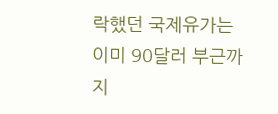락했던 국제유가는 이미 90달러 부근까지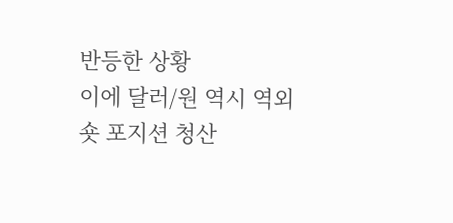반등한 상황
이에 달러/원 역시 역외 숏 포지션 청산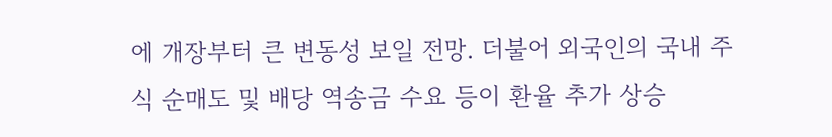에 개장부터 큰 변동성 보일 전망. 더불어 외국인의 국내 주식 순매도 및 배당 역송금 수요 등이 환율 추가 상승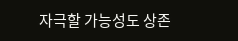자극할 가능성도 상존